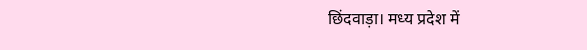छिंदवाड़ा। मध्य प्रदेश में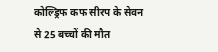कोल्ड्रिफ कफ सीरप के सेवन से 25 बच्चों की मौत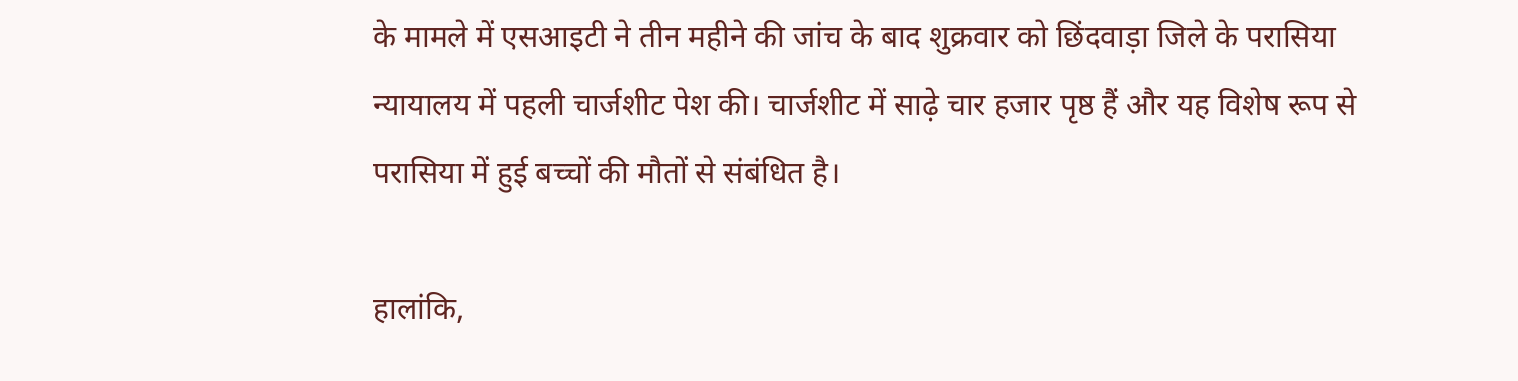के मामले में एसआइटी ने तीन महीने की जांच के बाद शुक्रवार को छिंदवाड़ा जिले के परासिया न्यायालय में पहली चार्जशीट पेश की। चार्जशीट में साढ़े चार हजार पृष्ठ हैं और यह विशेष रूप से परासिया में हुई बच्चों की मौतों से संबंधित है।

हालांकि,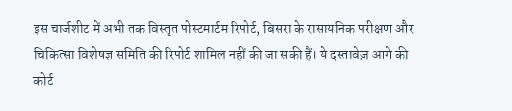इस चार्जशीट में अभी तक विस्तृत पोस्टमार्टम रिपोर्ट, बिसरा के रासायनिक परीक्षण और चिकित्सा विशेषज्ञ समिति की रिपोर्ट शामिल नहीं की जा सकी हैं। ये दस्तावेज़ आगे की कोर्ट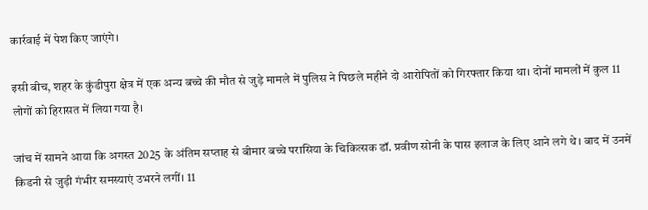कार्रवाई में पेश किए जाएंगे।

इसी बीच, शहर के कुंडीपुरा क्षेत्र में एक अन्य बच्चे की मौत से जुड़े मामले में पुलिस ने पिछले महीने दो आरोपितों को गिरफ्तार किया था। दोनों मामलों में कुल 11 लोगों को हिरासत में लिया गया है।

जांच में सामने आया कि अगस्त 2025 के अंतिम सप्ताह से बीमार बच्चे परासिया के चिकित्सक डॉ. प्रवीण सोनी के पास इलाज के लिए आने लगे थे। बाद में उनमें किडनी से जुड़ी गंभीर समस्याएं उभरने लगीं। 11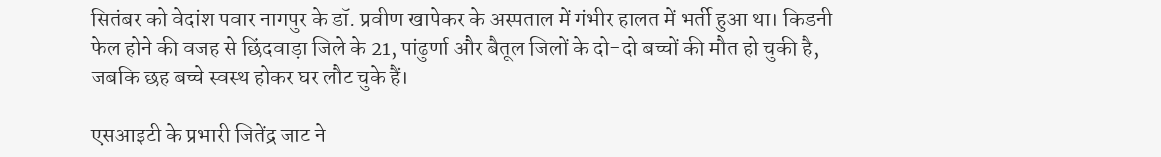सितंबर को वेदांश पवार नागपुर के डॉ. प्रवीण खापेकर के अस्पताल में गंभीर हालत में भर्ती हुआ था। किडनी फेल होने की वजह से छिंदवाड़ा जिले के 21, पांढुर्णा और बैतूल जिलों के दो-दो बच्चों की मौत हो चुकी है, जबकि छह बच्चे स्वस्थ होकर घर लौट चुके हैं।

एसआइटी के प्रभारी जितेंद्र जाट ने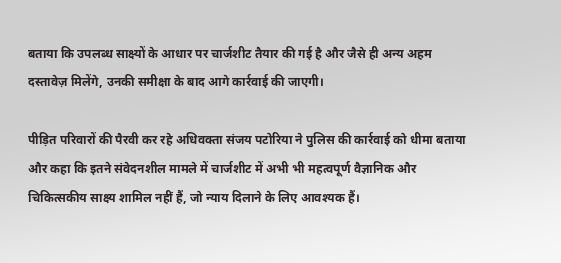बताया कि उपलब्ध साक्ष्यों के आधार पर चार्जशीट तैयार की गई है और जैसे ही अन्य अहम दस्तावेज़ मिलेंगे, उनकी समीक्षा के बाद आगे कार्रवाई की जाएगी।

पीड़ित परिवारों की पैरवी कर रहे अधिवक्ता संजय पटोरिया ने पुलिस की कार्रवाई को धीमा बताया और कहा कि इतने संवेदनशील मामले में चार्जशीट में अभी भी महत्वपूर्ण वैज्ञानिक और चिकित्सकीय साक्ष्य शामिल नहीं हैं, जो न्याय दिलाने के लिए आवश्यक हैं।